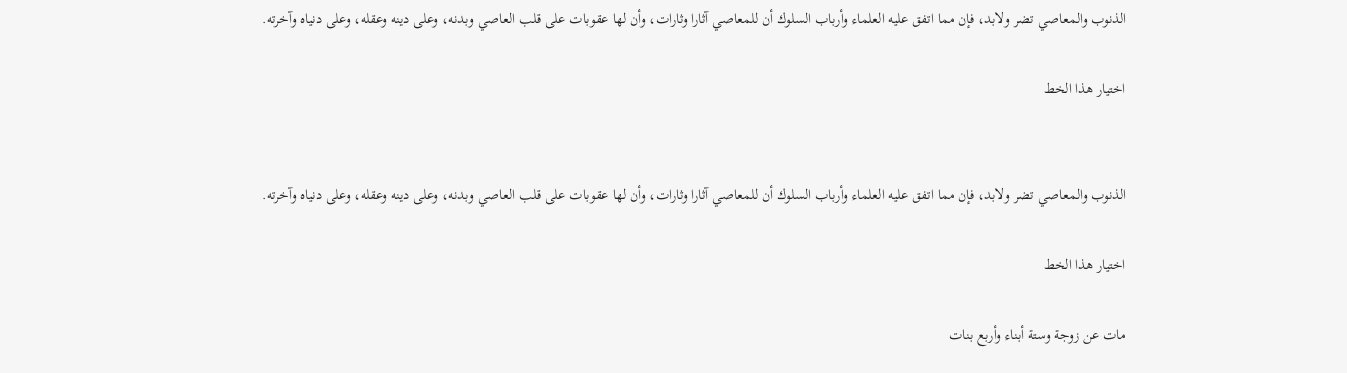الذنوب والمعاصي تضر ولابد، فإن مما اتفق عليه العلماء وأرباب السلوك أن للمعاصي آثارا وثارات، وأن لها عقوبات على قلب العاصي وبدنه، وعلى دينه وعقله، وعلى دنياه وآخرته.

اختيار هذا الخط


الذنوب والمعاصي تضر ولابد، فإن مما اتفق عليه العلماء وأرباب السلوك أن للمعاصي آثارا وثارات، وأن لها عقوبات على قلب العاصي وبدنه، وعلى دينه وعقله، وعلى دنياه وآخرته.

اختيار هذا الخط

مات عن زوجة وستة أبناء وأربع بنات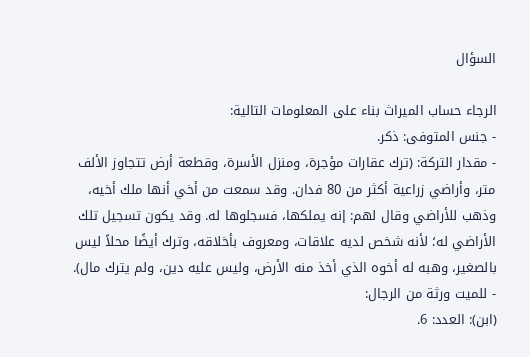السؤال

الرجاء حساب الميراث بناء على المعلومات التالية:
- جنس المتوفى: ذكر.
- مقدار التركة: (ترك عقارات مؤجرة، ومنزل الأسرة، وقطعة أرض تتجاوز الألف متر، وأراضي زراعية أكثر من 80 فدان. وقد سمعت من أخي أنها ملك أخيه، وذهب للأراضي وقال لهم: إنه يملكها، فسجلوها له. وقد يكون تسجيل تلك الأراضي له؛ لأنه شخص لديه علاقات، ومعروف بأخلاقه، وترك أيضًا محلاً ليس بالصغير، وهبه له أخوه الذي أخذ منه الأرض، وليس عليه دين، ولم يترك مال).
- للميت ورثة من الرجال:
(ابن): العدد: 6.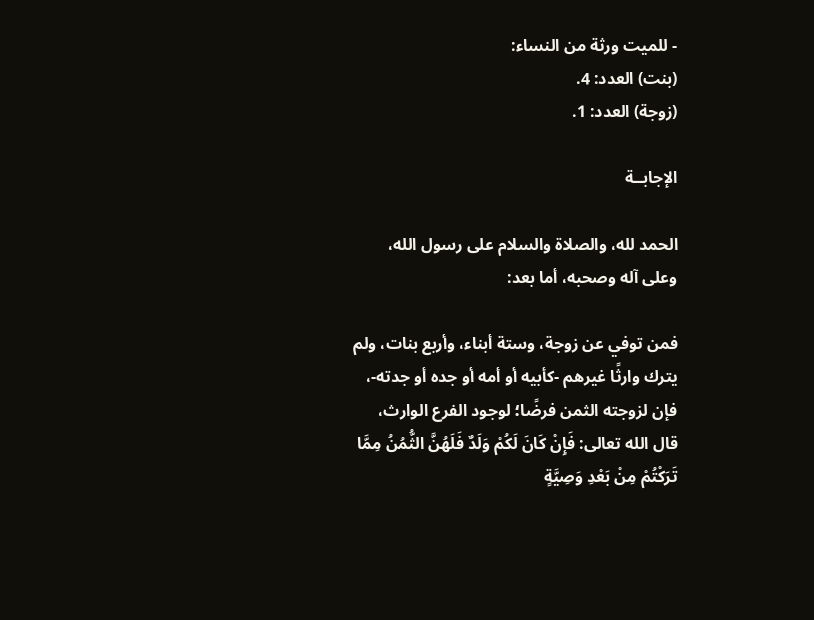- للميت ورثة من النساء:
(بنت) العدد: 4.
(زوجة) العدد: 1.

الإجابــة

الحمد لله، والصلاة والسلام على رسول الله، وعلى آله وصحبه، أما بعد:

فمن توفي عن زوجة، وستة أبناء، وأربع بنات، ولم يترك وارثًا غيرهم -كأبيه أو أمه أو جده أو جدته-، فإن لزوجته الثمن فرضًا؛ لوجود الفرع الوارث، قال الله تعالى: فَإِنْ كَانَ لَكُمْ وَلَدٌ فَلَهُنَّ الثُّمُنُ مِمَّا تَرَكْتُمْ مِنْ بَعْدِ وَصِيَّةٍ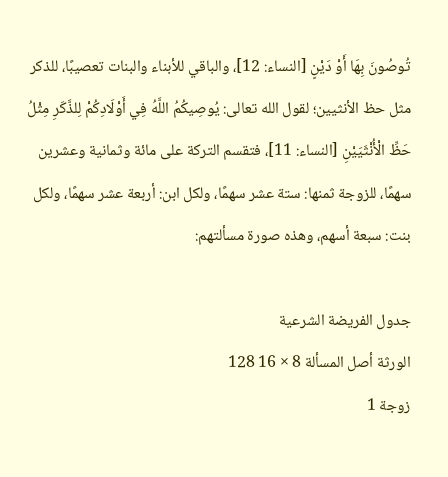تُوصُونَ بِهَا أَوْ دَيْنٍ [النساء: 12]، والباقي للأبناء والبنات تعصيبًا، للذكر مثل حظ الأنثيين؛ لقول الله تعالى: يُوصِيكُمُ اللَّهُ فِي أَوْلَادِكُمْ لِلذَّكَرِ مِثْلُ حَظِّ الْأُنْثَيَيْنِ [النساء: 11]، فتقسم التركة على مائة وثمانية وعشرين سهمًا، للزوجة ثمنها: ستة عشر سهمًا، ولكل ابن: أربعة عشر سهمًا، ولكل بنت: سبعة أسهم، وهذه صورة مسألتهم:

جدول الفريضة الشرعية
الورثة أصل المسألة 8 × 16 128
زوجة 1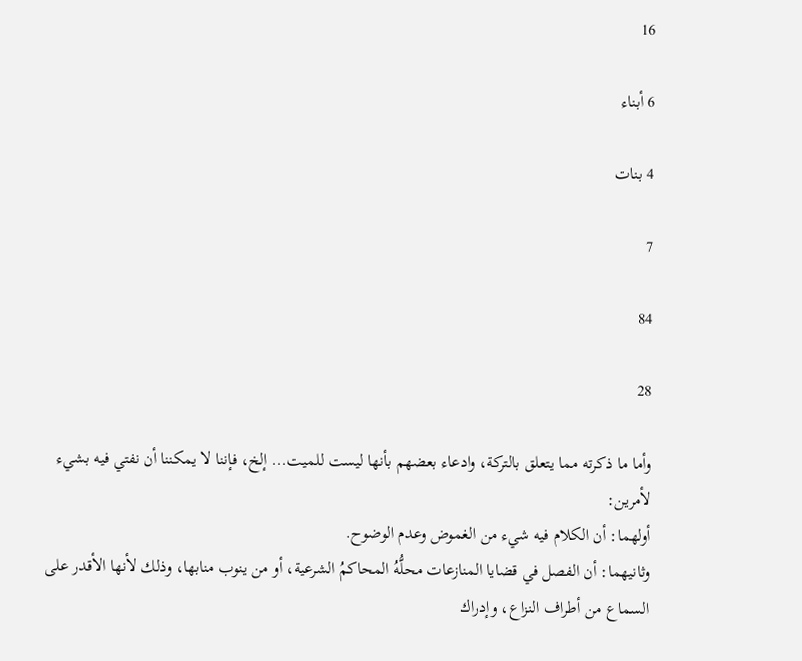16

6 أبناء

4 بنات

7

84

28

وأما ما ذكرته مما يتعلق بالتركة، وادعاء بعضهم بأنها ليست للميت... إلخ، فإننا لا يمكننا أن نفتي فيه بشيء لأمرين:
أولهما: أن الكلام فيه شيء من الغموض وعدم الوضوح.
وثانيهما: أن الفصل في قضايا المنازعات محلُّهُ المحاكمُ الشرعية، أو من ينوب منابها، وذلك لأنها الأقدر على السماع من أطراف النزاع، وإدراك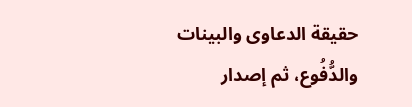حقيقة الدعاوى والبينات والدُّفُوع، ثم إصدار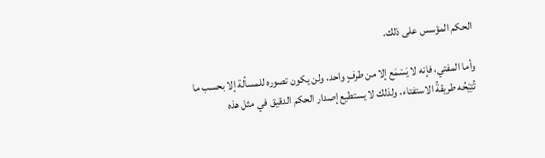الحكم المؤسس على ذلك.

وأما المفتي، فإنه لا يَسْمَع إلا من طرفٍ واحد، ولن يكون تصوره للمسألة إلا بحسب ما تُتِيْحُه طريقةُ الاستفتاء، ولذلك لا يستطيع إصدار الحكم الدقيق في مثل هذه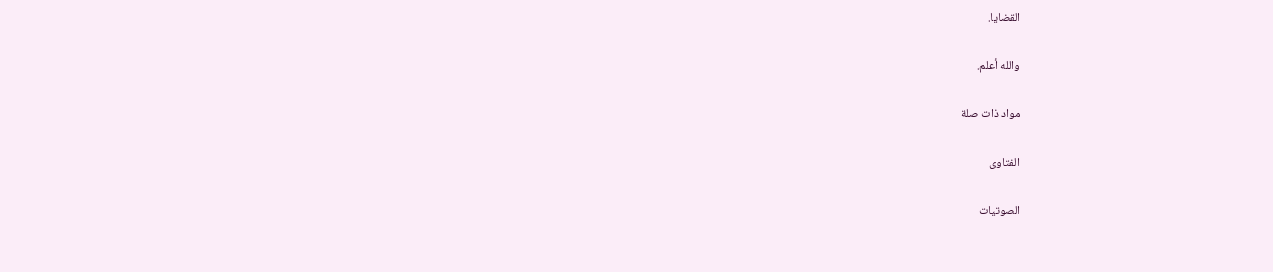القضايا.

والله أعلم.

مواد ذات صلة

الفتاوى

الصوتيات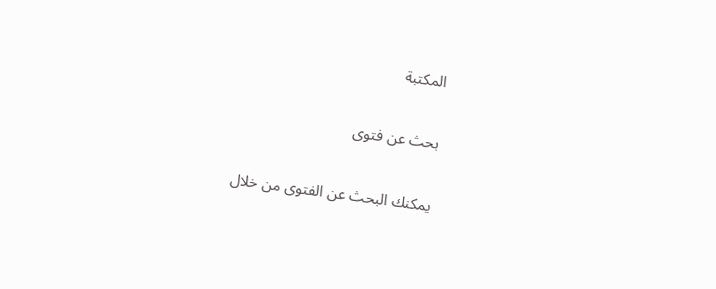المكتبة

بحث عن فتوى

يمكنك البحث عن الفتوى من خلال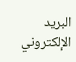البريد الإلكتروني